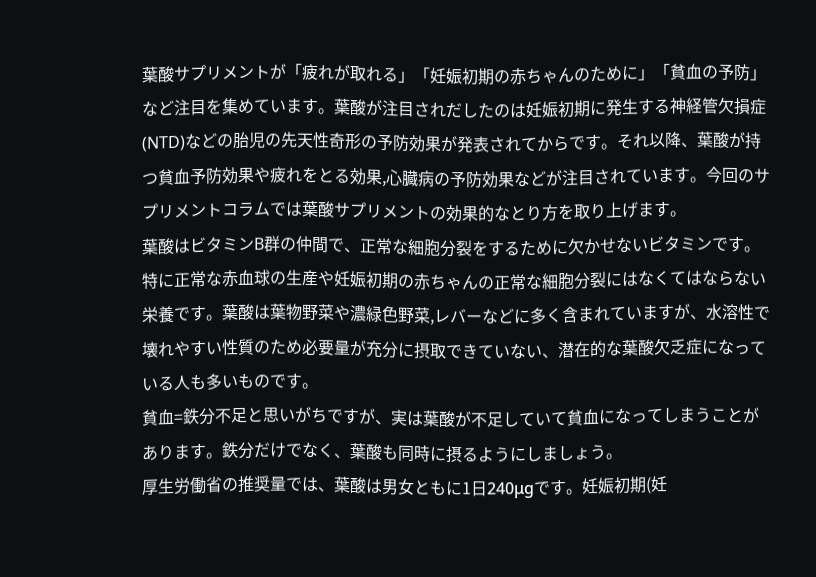葉酸サプリメントが「疲れが取れる」「妊娠初期の赤ちゃんのために」「貧血の予防」など注目を集めています。葉酸が注目されだしたのは妊娠初期に発生する神経管欠損症(NTD)などの胎児の先天性奇形の予防効果が発表されてからです。それ以降、葉酸が持つ貧血予防効果や疲れをとる効果,心臓病の予防効果などが注目されています。今回のサプリメントコラムでは葉酸サプリメントの効果的なとり方を取り上げます。
葉酸はビタミンB群の仲間で、正常な細胞分裂をするために欠かせないビタミンです。特に正常な赤血球の生産や妊娠初期の赤ちゃんの正常な細胞分裂にはなくてはならない栄養です。葉酸は葉物野菜や濃緑色野菜,レバーなどに多く含まれていますが、水溶性で壊れやすい性質のため必要量が充分に摂取できていない、潜在的な葉酸欠乏症になっている人も多いものです。
貧血=鉄分不足と思いがちですが、実は葉酸が不足していて貧血になってしまうことがあります。鉄分だけでなく、葉酸も同時に摂るようにしましょう。
厚生労働省の推奨量では、葉酸は男女ともに1日240μgです。妊娠初期(妊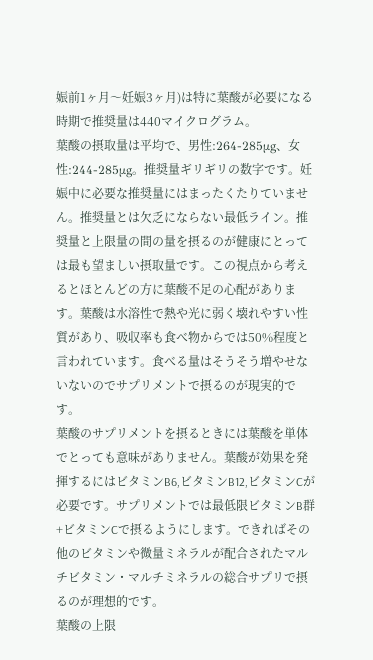娠前1ヶ月〜妊娠3ヶ月)は特に葉酸が必要になる時期で推奨量は440マイクログラム。
葉酸の摂取量は平均で、男性:264-285μg、女性:244-285μg。推奨量ギリギリの数字です。妊娠中に必要な推奨量にはまったくたりていません。推奨量とは欠乏にならない最低ライン。推奨量と上限量の間の量を摂るのが健康にとっては最も望ましい摂取量です。この視点から考えるとほとんどの方に葉酸不足の心配があります。葉酸は水溶性で熱や光に弱く壊れやすい性質があり、吸収率も食べ物からでは50%程度と言われています。食べる量はそうそう増やせないないのでサプリメントで摂るのが現実的です。
葉酸のサプリメントを摂るときには葉酸を単体でとっても意味がありません。葉酸が効果を発揮するにはビタミンB6,ビタミンB12,ビタミンCが必要です。サプリメントでは最低限ビタミンB群+ビタミンCで摂るようにします。できればその他のビタミンや微量ミネラルが配合されたマルチビタミン・マルチミネラルの総合サプリで摂るのが理想的です。
葉酸の上限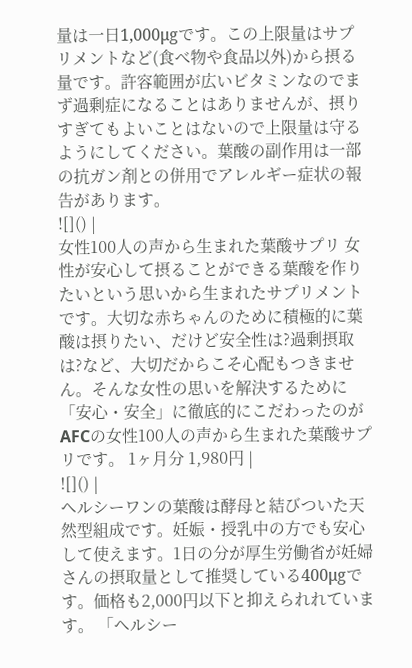量は一日1,000μgです。この上限量はサプリメントなど(食べ物や食品以外)から摂る量です。許容範囲が広いビタミンなのでまず過剰症になることはありませんが、摂りすぎてもよいことはないので上限量は守るようにしてください。葉酸の副作用は一部の抗ガン剤との併用でアレルギー症状の報告があります。
![]() |
女性100人の声から生まれた葉酸サプリ 女性が安心して摂ることができる葉酸を作りたいという思いから生まれたサプリメントです。大切な赤ちゃんのために積極的に葉酸は摂りたい、だけど安全性は?過剰摂取は?など、大切だからこそ心配もつきません。そんな女性の思いを解決するために「安心・安全」に徹底的にこだわったのがAFCの女性100人の声から生まれた葉酸サプリです。 1ヶ月分 1,980円 |
![]() |
ヘルシーワンの葉酸は酵母と結びついた天然型組成です。妊娠・授乳中の方でも安心して使えます。1日の分が厚生労働省が妊婦さんの摂取量として推奨している400μgです。価格も2,000円以下と抑えられれています。 「ヘルシー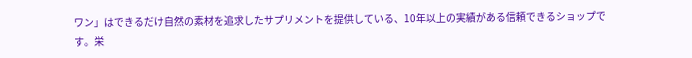ワン」はできるだけ自然の素材を追求したサプリメントを提供している、10年以上の実績がある信頼できるショップです。栄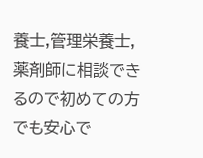養士,管理栄養士,薬剤師に相談できるので初めての方でも安心で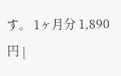す。 1ヶ月分 1,890円 |